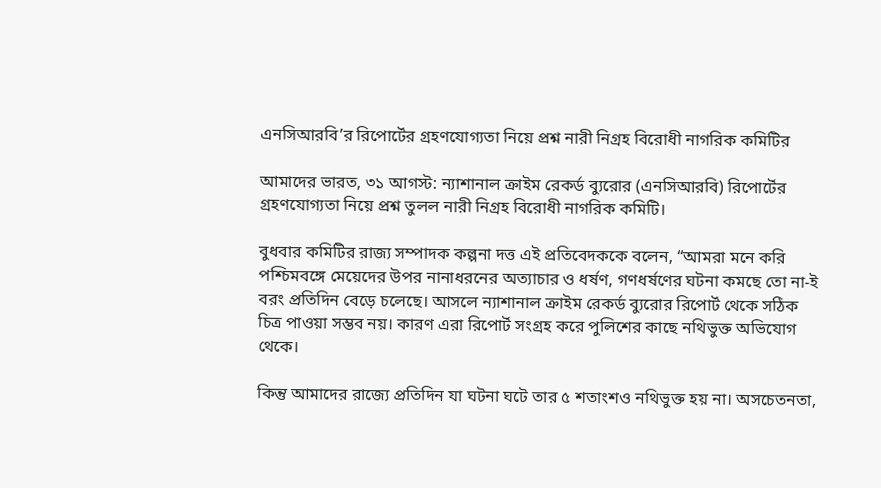এনসিআরবি’র রিপোর্টের গ্রহণযোগ্যতা নিয়ে প্রশ্ন নারী নিগ্রহ বিরোধী নাগরিক কমিটির

আমাদের ভারত, ৩১ আগস্ট: ন্যাশানাল ক্রাইম রেকর্ড ব্যুরোর (এনসিআরবি) রিপোর্টের গ্রহণযোগ্যতা নিয়ে প্রশ্ন তুলল নারী নিগ্রহ বিরোধী নাগরিক কমিটি।

বুধবার কমিটির রাজ্য সম্পাদক কল্পনা দত্ত এই প্রতিবেদককে বলেন, “আমরা মনে করি পশ্চিমবঙ্গে মেয়েদের উপর নানাধরনের অত্যাচার ও ধর্ষণ, গণধর্ষণের ঘটনা কমছে তো না-ই বরং প্রতিদিন বেড়ে চলেছে। আসলে ন্যাশানাল ক্রাইম রেকর্ড ব্যুরোর রিপোর্ট থেকে সঠিক চিত্র পাওয়া সম্ভব নয়। কারণ এরা রিপোর্ট সংগ্রহ করে পুলিশের কাছে নথিভুক্ত অভিযোগ থেকে।

কিন্তু আমাদের রাজ্যে প্রতিদিন যা ঘটনা ঘটে তার ৫ শতাংশও নথিভুক্ত হয় না। অসচেতনতা,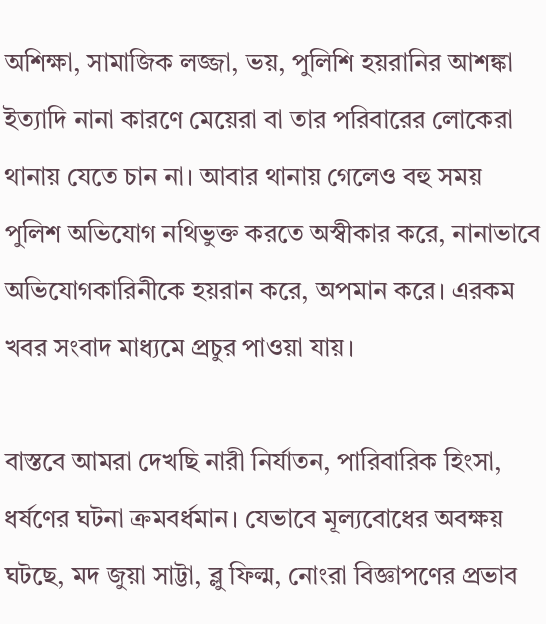অশিক্ষা, সামাজিক লজ্জা, ভয়, পুলিশি হয়রানির আশঙ্কা ইত্যাদি নানা কারণে মেয়েরা বা তার পরিবারের লোকেরা থানায় যেতে চান না। আবার থানায় গেলেও বহু সময় পুলিশ অভিযোগ নথিভুক্ত করতে অস্বীকার করে, নানাভাবে অভিযোগকারিনীকে হয়রান করে, অপমান করে। এরকম খবর সংবাদ মাধ্যমে প্রচুর পাওয়া যায়।

বাস্তবে আমরা দেখছি নারী নির্যাতন, পারিবারিক হিংসা, ধর্ষণের ঘটনা ক্রমবর্ধমান। যেভাবে মূল্যবোধের অবক্ষয় ঘটছে, মদ জুয়া সাট্টা, ব্লু ফিল্ম, নোংরা বিজ্ঞাপণের প্রভাব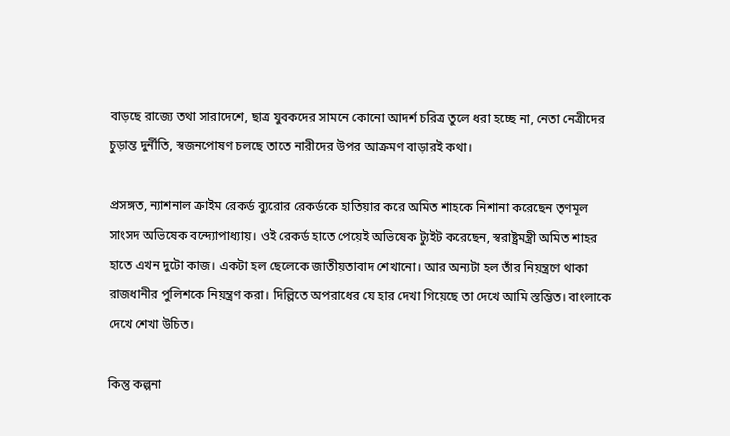বাড়ছে রাজ্যে তথা সারাদেশে, ছাত্র যুবকদের সামনে কোনো আদর্শ চরিত্র তুলে ধরা হচ্ছে না, নেতা নেত্রীদের চুড়ান্ত দুর্নীতি, স্বজনপোষণ চলছে তাতে নারীদের উপর আক্রমণ বাড়ারই কথা।

প্রসঙ্গত, ন্যাশনাল ক্রাইম রেকর্ড ব্যুরোর রেকর্ডকে হাতিয়ার করে অমিত শাহকে নিশানা করেছেন তৃণমূল সাংসদ অভিষেক বন্দ্যোপাধ্যায়। ওই রেকর্ড হাতে পেয়েই অভিষেক ট্যুইট করেছেন, স্বরাষ্ট্রমন্ত্রী অমিত শাহর হাতে এখন দুটো কাজ। একটা হল ছেলেকে জাতীয়তাবাদ শেখানো। আর অন্যটা হল তাঁর নিয়ন্ত্রণে থাকা রাজধানীর পুলিশকে নিয়ন্ত্রণ করা। দিল্লিতে অপরাধের যে হার দেখা গিয়েছে তা দেখে আমি স্তম্ভিত। বাংলাকে দেখে শেখা উচিত।

কিন্তু কল্পনা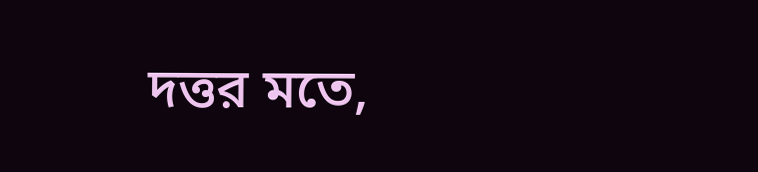দত্তর মতে,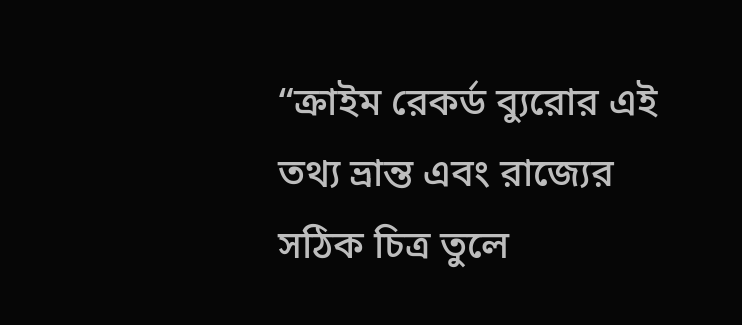“ক্রাইম রেকর্ড ব্যুরোর এই তথ্য ভ্রান্ত এবং রাজ্যের সঠিক চিত্র তুলে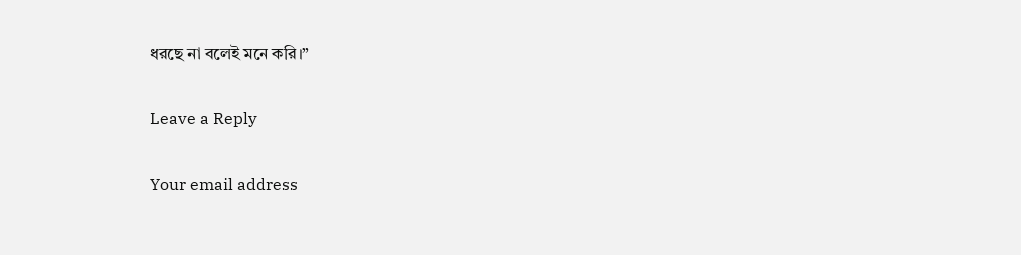ধরছে না বলেই মনে করি।”

Leave a Reply

Your email address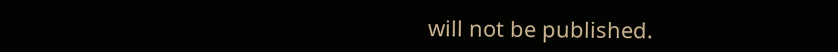will not be published.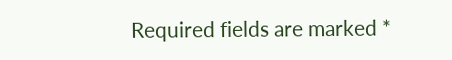Required fields are marked *